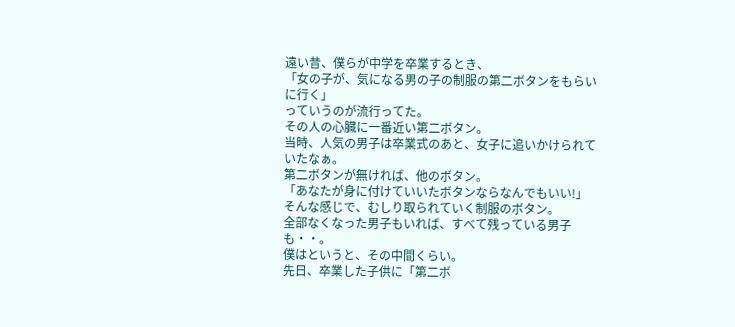遠い昔、僕らが中学を卒業するとき、
「女の子が、気になる男の子の制服の第二ボタンをもらいに行く」
っていうのが流行ってた。
その人の心臓に一番近い第二ボタン。
当時、人気の男子は卒業式のあと、女子に追いかけられていたなぁ。
第二ボタンが無ければ、他のボタン。
「あなたが身に付けていいたボタンならなんでもいい!」
そんな感じで、むしり取られていく制服のボタン。
全部なくなった男子もいれば、すべて残っている男子も・・。
僕はというと、その中間くらい。
先日、卒業した子供に「第二ボ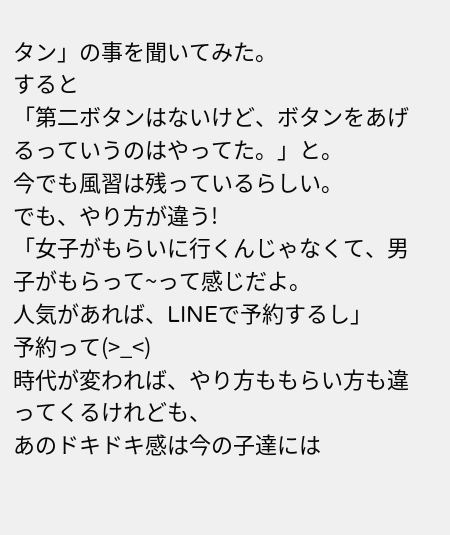タン」の事を聞いてみた。
すると
「第二ボタンはないけど、ボタンをあげるっていうのはやってた。」と。
今でも風習は残っているらしい。
でも、やり方が違う!
「女子がもらいに行くんじゃなくて、男子がもらって~って感じだよ。
人気があれば、LINEで予約するし」
予約って(>_<)
時代が変われば、やり方ももらい方も違ってくるけれども、
あのドキドキ感は今の子達には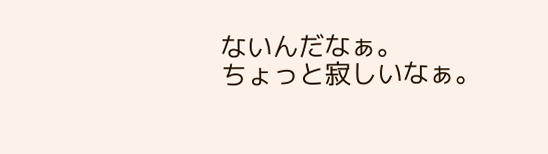ないんだなぁ。
ちょっと寂しいなぁ。